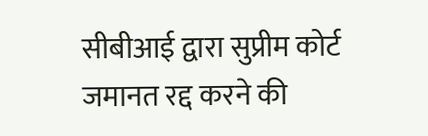सीबीआई द्वारा सुप्रीम कोर्ट जमानत रद्द करने की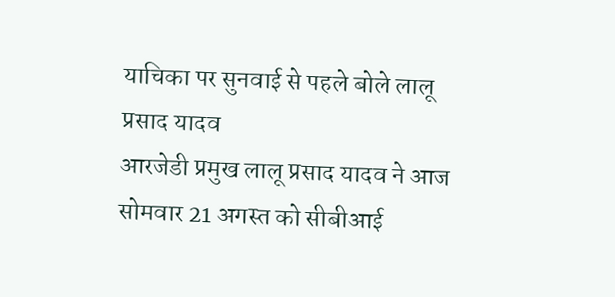याचिका पर सुनवाई से पहले बोले लालू प्रसाद यादव
आरजेडी प्रमुख लालू प्रसाद यादव ने आज सोमवार 21 अगस्त को सीबीआई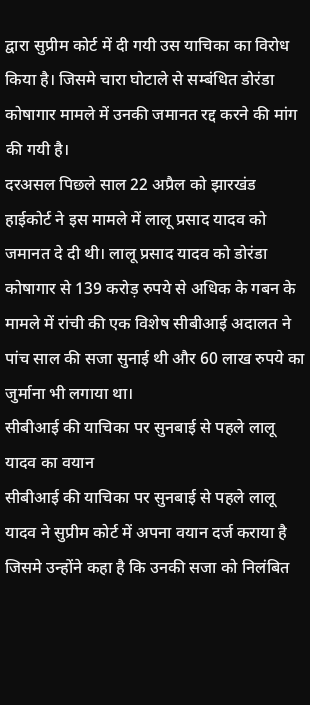द्वारा सुप्रीम कोर्ट में दी गयी उस याचिका का विरोध किया है। जिसमे चारा घोटाले से सम्बंधित डोरंडा कोषागार मामले में उनकी जमानत रद्द करने की मांग की गयी है।
दरअसल पिछले साल 22 अप्रैल को झारखंड हाईकोर्ट ने इस मामले में लालू प्रसाद यादव को जमानत दे दी थी। लालू प्रसाद यादव को डोरंडा कोषागार से 139 करोड़ रुपये से अधिक के गबन के मामले में रांची की एक विशेष सीबीआई अदालत ने पांच साल की सजा सुनाई थी और 60 लाख रुपये का जुर्माना भी लगाया था।
सीबीआई की याचिका पर सुनबाई से पहले लालू यादव का वयान
सीबीआई की याचिका पर सुनबाई से पहले लालू यादव ने सुप्रीम कोर्ट में अपना वयान दर्ज कराया है जिसमे उन्होंने कहा है कि उनकी सजा को निलंबित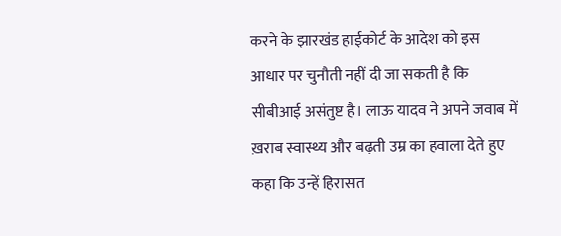करने के झारखंड हाईकोर्ट के आदेश को इस आधार पर चुनौती नहीं दी जा सकती है कि सीबीआई असंतुष्ट है। लाऊ यादव ने अपने जवाब में ख़राब स्वास्थ्य और बढ़ती उम्र का हवाला देते हुए कहा कि उन्हें हिरासत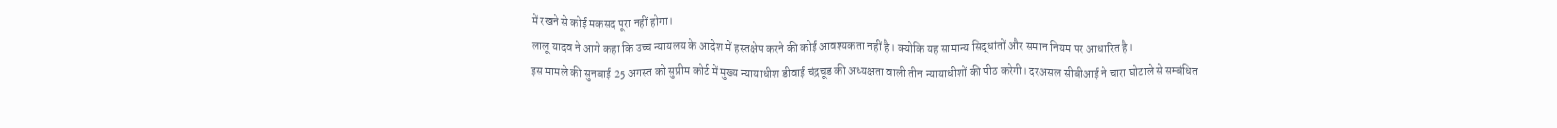में रखने से कोई मकसद पूरा नहीं होगा।
लालू यादव ने आगे कहा कि उच्च न्यायलय के आदेश में हस्तक्षेप करने की कोई आवश्यकता नहीं है। क्योकि यह सामान्य सिद्धांतों और समान नियम पर आधारित है।
इस मामले की सुनबाई 25 अगस्त को सुप्रीम कोर्ट में मुख्य न्यायाधीश डीवाई चंद्रचूड की अध्यक्षता वाली तीन न्यायाधीशों की पीठ करेगी। दरअसल सीबीआई ने चारा घोटाले से सम्बंधित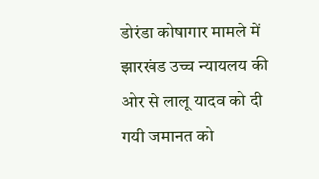डोरंडा कोषागार मामले में झारखंड उच्च न्यायलय की ओर से लालू यादव को दी गयी जमानत को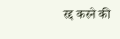रद्द करने की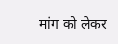मांग को लेकर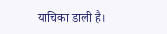याचिका डाली है।